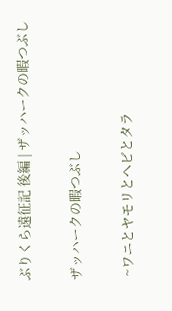ぶりくら遠征記 後編 | ザッハークの暇つぶし

ザッハークの暇つぶし

 ~ワニとヤモリとヘビとタラ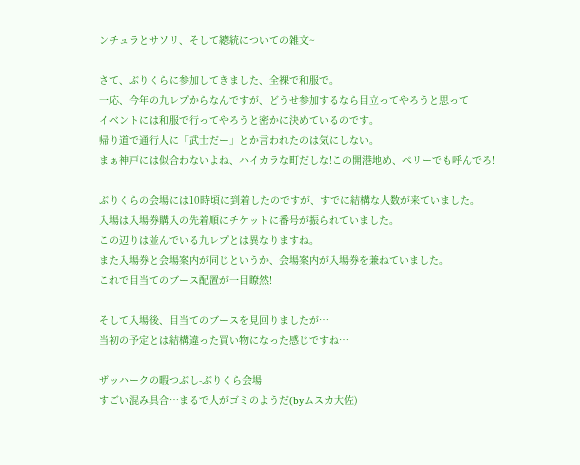ンチュラとサソリ、そして總統についての雑文~

さて、ぶりくらに参加してきました、全裸で和服で。
一応、今年の九レプからなんですが、どうせ参加するなら目立ってやろうと思って
イベントには和服で行ってやろうと密かに決めているのです。
帰り道で通行人に「武士だー」とか言われたのは気にしない。
まぁ神戸には似合わないよね、ハイカラな町だしな!この開港地め、ペリーでも呼んでろ!

ぶりくらの会場には10時頃に到着したのですが、すでに結構な人数が来ていました。
入場は入場券購入の先着順にチケットに番号が振られていました。
この辺りは並んでいる九レプとは異なりますね。
また入場券と会場案内が同じというか、会場案内が入場券を兼ねていました。
これで目当てのブース配置が一目瞭然!

そして入場後、目当てのブースを見回りましたが…
当初の予定とは結構違った買い物になった感じですね…

ザッハークの暇つぶし-ぶりくら会場
すごい混み具合…まるで人がゴミのようだ(byムスカ大佐)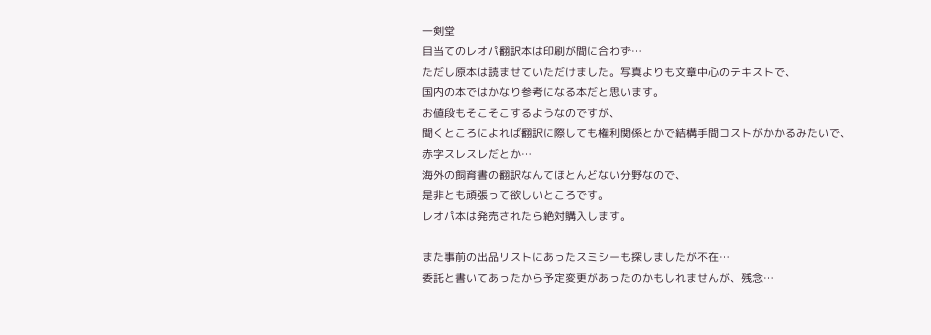一剣堂
目当てのレオパ翻訳本は印刷が間に合わず…
ただし原本は読ませていただけました。写真よりも文章中心のテキストで、
国内の本ではかなり参考になる本だと思います。
お値段もそこそこするようなのですが、
聞くところによれば翻訳に際しても権利関係とかで結構手間コストがかかるみたいで、
赤字スレスレだとか…
海外の飼育書の翻訳なんてほとんどない分野なので、
是非とも頑張って欲しいところです。
レオパ本は発売されたら絶対購入します。

また事前の出品リストにあったスミシーも探しましたが不在…
委託と書いてあったから予定変更があったのかもしれませんが、残念…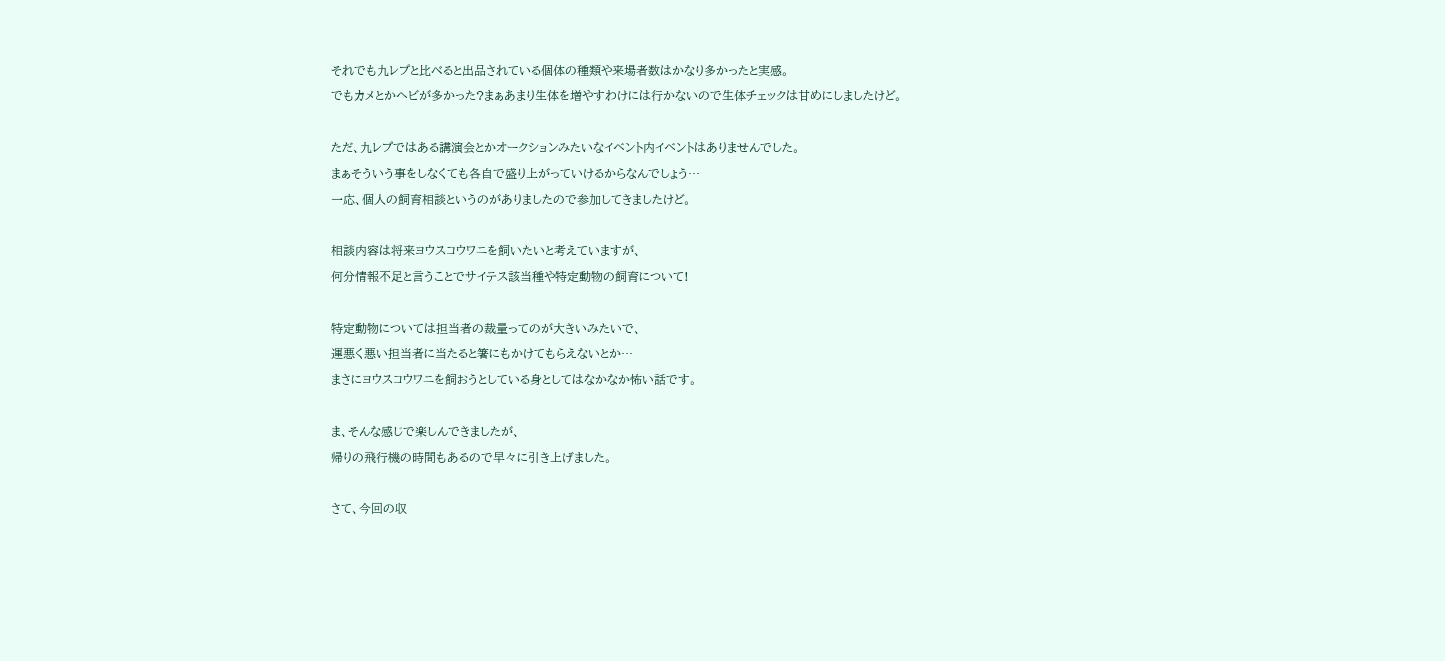それでも九レプと比べると出品されている個体の種類や来場者数はかなり多かったと実感。
でもカメとかヘビが多かった?まぁあまり生体を増やすわけには行かないので生体チェックは甘めにしましたけど。

ただ、九レプではある講演会とかオークションみたいなイベント内イベントはありませんでした。
まぁそういう事をしなくても各自で盛り上がっていけるからなんでしょう…
一応、個人の飼育相談というのがありましたので参加してきましたけど。

相談内容は将来ヨウスコウワニを飼いたいと考えていますが、
何分情報不足と言うことでサイテス該当種や特定動物の飼育について!

特定動物については担当者の裁量ってのが大きいみたいで、
運悪く悪い担当者に当たると箸にもかけてもらえないとか…
まさにヨウスコウワニを飼おうとしている身としてはなかなか怖い話です。

ま、そんな感じで楽しんできましたが、
帰りの飛行機の時間もあるので早々に引き上げました。

さて、今回の収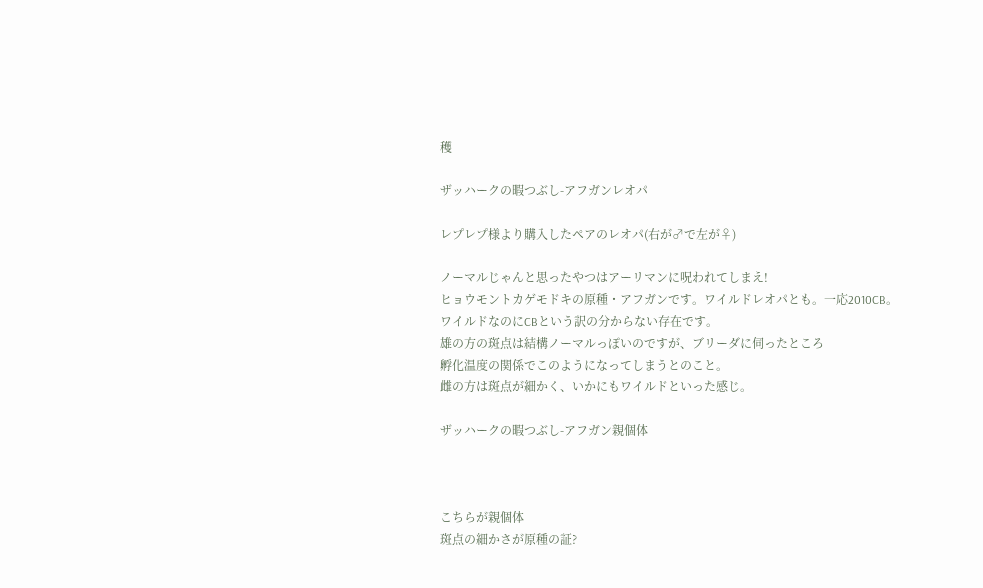穫

ザッハークの暇つぶし-アフガンレオパ

レプレプ様より購入したペアのレオパ(右が♂で左が♀)

ノーマルじゃんと思ったやつはアーリマンに呪われてしまえ!
ヒョウモントカゲモドキの原種・アフガンです。ワイルドレオパとも。一応2010CB。
ワイルドなのにCBという訳の分からない存在です。
雄の方の斑点は結構ノーマルっぽいのですが、ブリーダに伺ったところ
孵化温度の関係でこのようになってしまうとのこと。
雌の方は斑点が細かく、いかにもワイルドといった感じ。

ザッハークの暇つぶし-アフガン親個体



こちらが親個体
斑点の細かさが原種の証?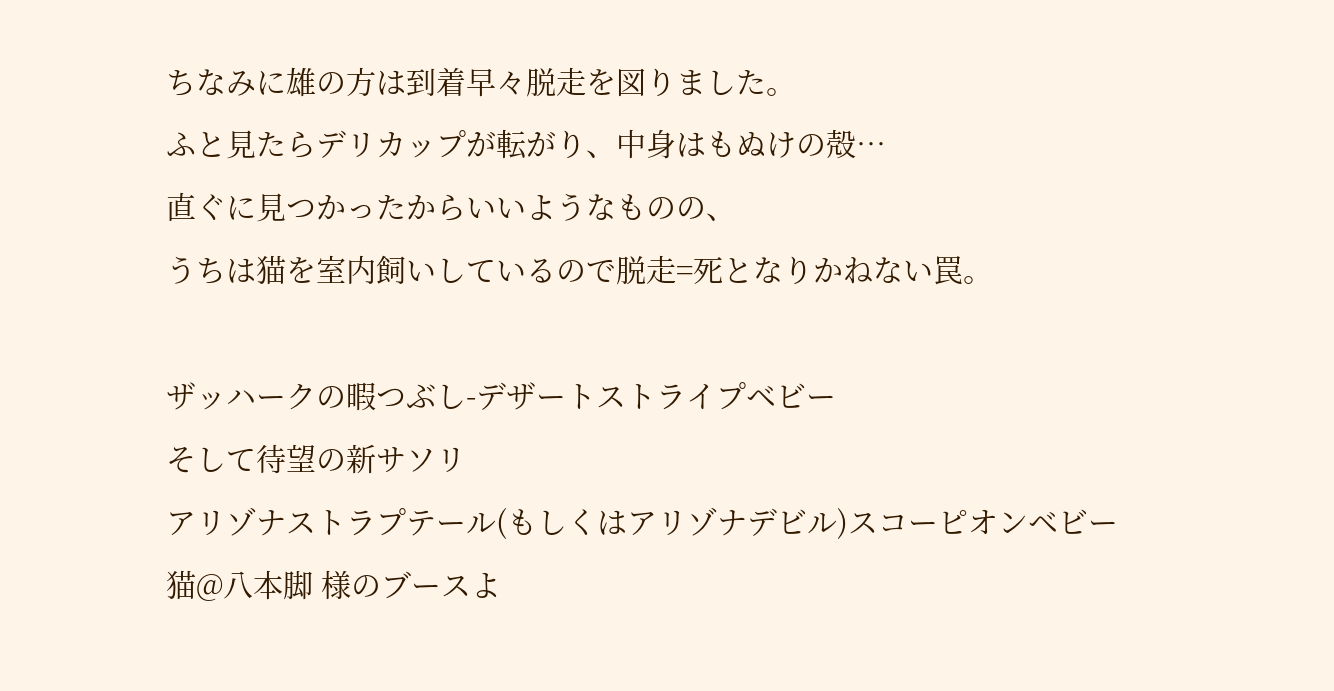ちなみに雄の方は到着早々脱走を図りました。
ふと見たらデリカップが転がり、中身はもぬけの殻…
直ぐに見つかったからいいようなものの、
うちは猫を室内飼いしているので脱走=死となりかねない罠。

ザッハークの暇つぶし-デザートストライプベビー
そして待望の新サソリ
アリゾナストラプテール(もしくはアリゾナデビル)スコーピオンベビー
猫@八本脚 様のブースよ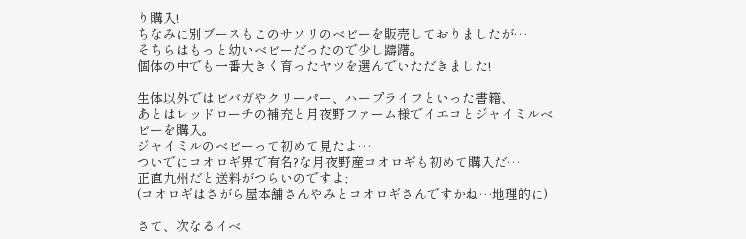り購入!
ちなみに別ブースもこのサソリのベビーを販売しておりましたが…
そちらはもっと幼いベビーだったので少し躊躇。
個体の中でも一番大きく育ったヤツを選んでいただきました!

生体以外ではビバガやクリーパー、ハープライフといった書籍、
あとはレッドローチの補充と月夜野ファーム様でイエコとジャイミルベビーを購入。
ジャイミルのベビーって初めて見たよ…
ついでにコオロギ界で有名?な月夜野産コオロギも初めて購入だ…
正直九州だと送料がつらいのですよ;
(コオロギはさがら屋本舗さんやみとコオロギさんですかね…地理的に)

さて、次なるイベ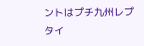ントはプチ九州レプタイ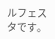ルフェスタです。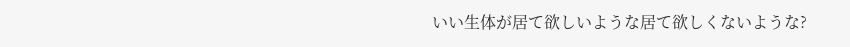いい生体が居て欲しいような居て欲しくないような?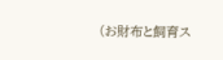(お財布と飼育ス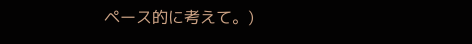ペース的に考えて。)